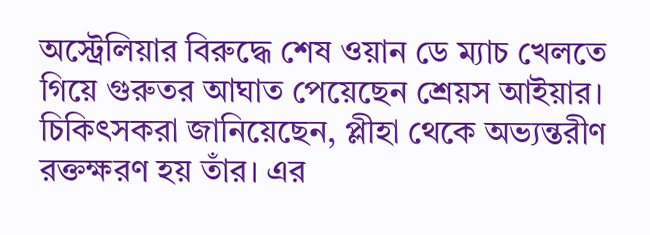অস্ট্রেলিয়ার বিরুদ্ধে শেষ ওয়ান ডে ম্যাচ খেলতে গিয়ে গুরুতর আঘাত পেয়েছেন শ্রেয়স আইয়ার। চিকিৎসকরা জানিয়েছেন, প্লীহা থেকে অভ্যন্তরীণ রক্তক্ষরণ হয় তাঁর। এর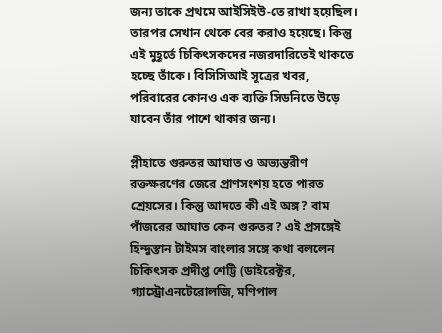জন্য তাকে প্রথমে আইসিইউ-তে রাখা হয়েছিল। তারপর সেখান থেকে বের করাও হয়েছে। কিন্তু এই মুহূর্তে চিকিৎসকদের নজরদারিতেই থাকতে হচ্ছে তাঁকে। বিসিসিআই সূত্রের খবর, পরিবারের কোনও এক ব্যক্তি সিডনিতে উড়ে যাবেন তাঁর পাশে থাকার জন্য।

প্লীহাতে গুরুতর আঘাত ও অভ্যন্তরীণ রক্তক্ষরণের জেরে প্রাণসংশয় হতে পারত শ্রেয়সের। কিন্তু আদতে কী এই অঙ্গ? বাম পাঁজরের আঘাত কেন গুরুতর? এই প্রসঙ্গেই হিন্দুস্তান টাইমস বাংলার সঙ্গে কথা বললেন চিকিৎসক প্রদীপ্ত শেট্টি (ডাইরেক্টর, গ্যাস্ট্রোএনটেরোলজি, মণিপাল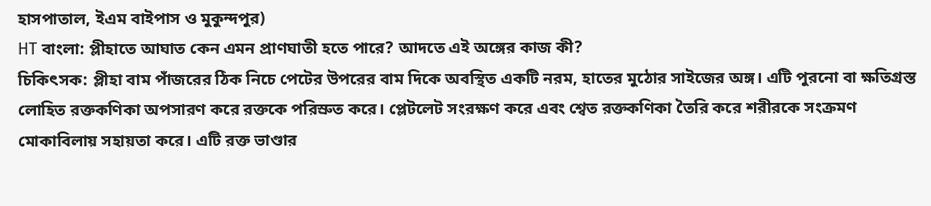হাসপাতাল, ইএম বাইপাস ও মুকুন্দপুর)
HT বাংলা: প্লীহাতে আঘাত কেন এমন প্রাণঘাতী হতে পারে? আদতে এই অঙ্গের কাজ কী?
চিকিৎসক: প্লীহা বাম পাঁজরের ঠিক নিচে পেটের উপরের বাম দিকে অবস্থিত একটি নরম, হাতের মুঠোর সাইজের অঙ্গ। এটি পুরনো বা ক্ষতিগ্রস্ত লোহিত রক্তকণিকা অপসারণ করে রক্তকে পরিস্রুত করে। প্লেটলেট সংরক্ষণ করে এবং শ্বেত রক্তকণিকা তৈরি করে শরীরকে সংক্রমণ মোকাবিলায় সহায়তা করে। এটি রক্ত ভাণ্ডার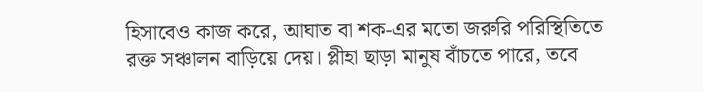হিসাবেও কাজ করে, আঘাত বা শক-এর মতো জরুরি পরিস্থিতিতে রক্ত সঞ্চালন বাড়িয়ে দেয়। প্লীহা ছাড়া মানুষ বাঁচতে পারে, তবে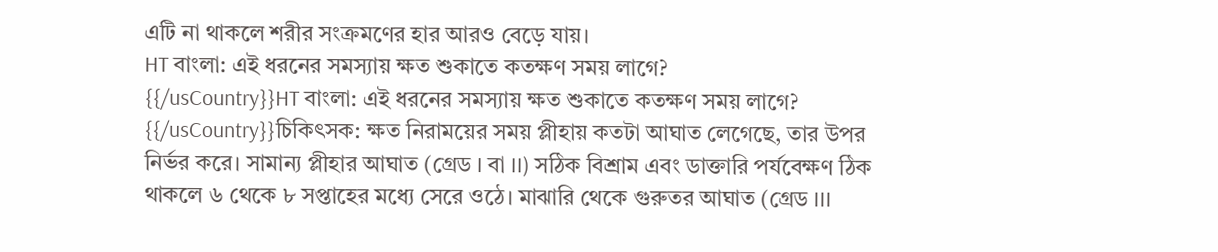এটি না থাকলে শরীর সংক্রমণের হার আরও বেড়ে যায়।
HT বাংলা: এই ধরনের সমস্যায় ক্ষত শুকাতে কতক্ষণ সময় লাগে?
{{/usCountry}}HT বাংলা: এই ধরনের সমস্যায় ক্ষত শুকাতে কতক্ষণ সময় লাগে?
{{/usCountry}}চিকিৎসক: ক্ষত নিরাময়ের সময় প্লীহায় কতটা আঘাত লেগেছে, তার উপর নির্ভর করে। সামান্য প্লীহার আঘাত (গ্রেড I বা II) সঠিক বিশ্রাম এবং ডাক্তারি পর্যবেক্ষণ ঠিক থাকলে ৬ থেকে ৮ সপ্তাহের মধ্যে সেরে ওঠে। মাঝারি থেকে গুরুতর আঘাত (গ্রেড III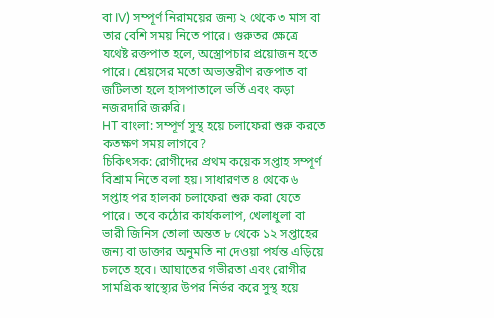বা IV) সম্পূর্ণ নিরাময়ের জন্য ২ থেকে ৩ মাস বা তার বেশি সময় নিতে পারে। গুরুতর ক্ষেত্রে যথেষ্ট রক্তপাত হলে, অস্ত্রোপচার প্রয়োজন হতে পারে। শ্রেয়সের মতো অভ্যন্তরীণ রক্তপাত বা জটিলতা হলে হাসপাতালে ভর্তি এবং কড়া নজরদারি জরুরি।
HT বাংলা: সম্পূর্ণ সুস্থ হয়ে চলাফেরা শুরু করতে কতক্ষণ সময় লাগবে?
চিকিৎসক: রোগীদের প্রথম কয়েক সপ্তাহ সম্পূর্ণ বিশ্রাম নিতে বলা হয়। সাধারণত ৪ থেকে ৬ সপ্তাহ পর হালকা চলাফেরা শুরু করা যেতে পারে। তবে কঠোর কার্যকলাপ, খেলাধুলা বা ভারী জিনিস তোলা অন্তত ৮ থেকে ১২ সপ্তাহের জন্য বা ডাক্তার অনুমতি না দেওয়া পর্যন্ত এড়িয়ে চলতে হবে। আঘাতের গভীরতা এবং রোগীর সামগ্রিক স্বাস্থ্যের উপর নির্ভর করে সুস্থ হয়ে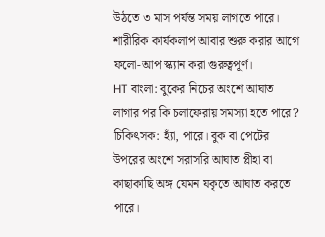উঠতে ৩ মাস পর্যন্ত সময় লাগতে পারে। শারীরিক কার্যকলাপ আবার শুরু করার আগে ফলো-আপ স্ক্যান করা গুরুত্বপূর্ণ।
HT বাংলা: বুকের নিচের অংশে আঘাত লাগার পর কি চলাফেরায় সমস্যা হতে পারে?
চিকিৎসক: হ্যাঁ, পারে। বুক বা পেটের উপরের অংশে সরাসরি আঘাত প্লীহা বা কাছাকাছি অঙ্গ যেমন যকৃতে আঘাত করতে পারে।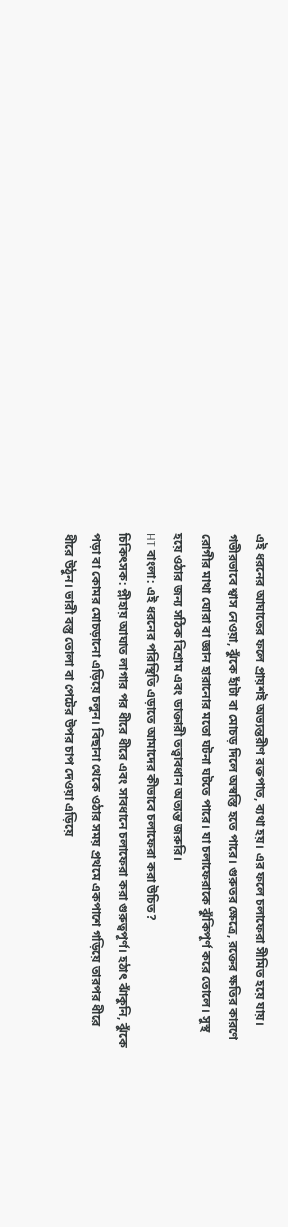এই ধরনের আঘাতের ফলে প্রায়শই অভ্যন্তরীণ রক্তপাত, ব্যথা হয়। এর ফলে চলাফেরা সীমিত হয়ে যায়। গভীরভাবে শ্বাস নেওয়া, ঝুঁকে হাঁটা বা মোচড় দিলে অস্বস্তি হতে পারে। গুরুতর ক্ষেত্রে, রক্তের ক্ষতির কারণে রোগীর মাথা ঘোরা বা জ্ঞান হারানোর মতো ঘটনা ঘটতে পারে। যা চলাফেরাকে ঝুঁকিপূর্ণ করে তোলে। সুস্থ হয়ে ওঠার জন্য সঠিক বিশ্রাম এবং ডাক্তারী তত্ত্বাবধান অত্যন্ত জরুরি।
HT বাংলা: এই ধরনের পরিস্থিতি এড়াতে আমাদের কীভাবে চলাফেরা করা উচিত?
চিকিৎসক: প্লীহায় আঘাত লাগার পর ধীরে ধীরে এবং সাবধানে চলাফেরা করা গুরুত্বপূর্ণ। হঠাৎ ঝাঁকুনি, ঝুঁকে পড়া বা কোমর মোচড়ানো এড়িয়ে চলুন। বিছানা থেকে ওঠার সময় প্রথমে একপাশে গড়িয়ে তারপর ধীরে ধীরে উঠুন। ভারী বস্তু তোলা বা পেটের উপর চাপ দেওয়া এড়িয়ে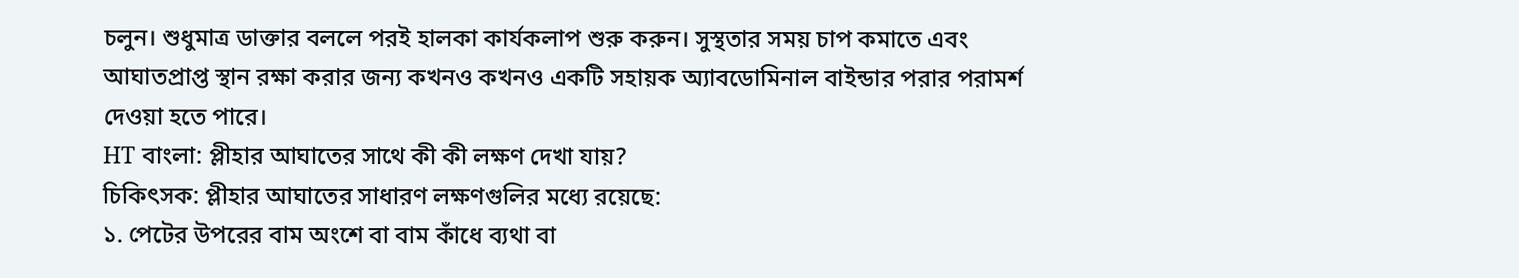চলুন। শুধুমাত্র ডাক্তার বললে পরই হালকা কার্যকলাপ শুরু করুন। সুস্থতার সময় চাপ কমাতে এবং আঘাতপ্রাপ্ত স্থান রক্ষা করার জন্য কখনও কখনও একটি সহায়ক অ্যাবডোমিনাল বাইন্ডার পরার পরামর্শ দেওয়া হতে পারে।
HT বাংলা: প্লীহার আঘাতের সাথে কী কী লক্ষণ দেখা যায়?
চিকিৎসক: প্লীহার আঘাতের সাধারণ লক্ষণগুলির মধ্যে রয়েছে:
১. পেটের উপরের বাম অংশে বা বাম কাঁধে ব্যথা বা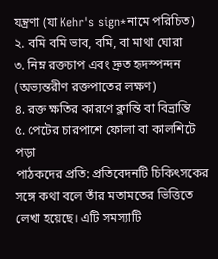যন্ত্রণা (যা Kehr's sign*নামে পরিচিত)
২. বমি বমি ভাব, বমি, বা মাথা ঘোরা
৩. নিম্ন রক্তচাপ এবং দ্রুত হৃদস্পন্দন (অভ্যন্তরীণ রক্তপাতের লক্ষণ)
৪. রক্ত ক্ষতির কারণে ক্লান্তি বা বিভ্রান্তি
৫. পেটের চারপাশে ফোলা বা কালশিটে পড়া
পাঠকদের প্রতি: প্রতিবেদনটি চিকিৎসকের সঙ্গে কথা বলে তাঁর মতামতের ভিত্তিতে লেখা হয়েছে। এটি সমস্যাটি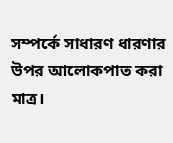সম্পর্কে সাধারণ ধারণার উপর আলোকপাত করা মাত্র।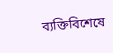ব্যক্তিবিশেষে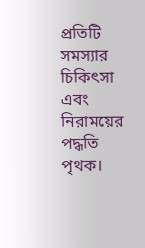প্রতিটি সমস্যার চিকিৎসা এবং নিরাময়ের পদ্ধতি পৃথক।